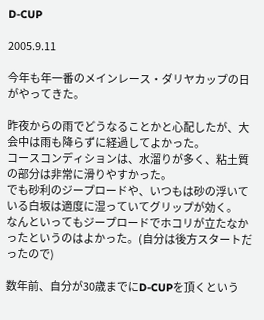D-CUP

2005.9.11

今年も年一番のメインレース・ダリヤカップの日がやってきた。

昨夜からの雨でどうなることかと心配したが、大会中は雨も降らずに経過してよかった。
コースコンディションは、水溜りが多く、粘土質の部分は非常に滑りやすかった。
でも砂利のジープロードや、いつもは砂の浮いている白坂は適度に湿っていてグリップが効く。
なんといってもジープロードでホコリが立たなかったというのはよかった。(自分は後方スタートだったので)

数年前、自分が30歳までにD-CUPを頂くという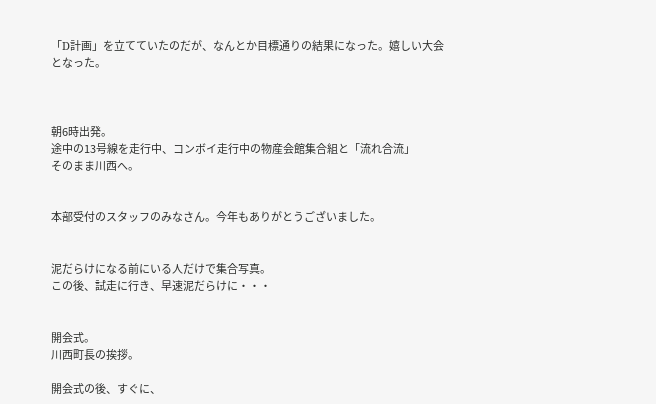「D計画」を立てていたのだが、なんとか目標通りの結果になった。嬉しい大会となった。



朝6時出発。
途中の13号線を走行中、コンボイ走行中の物産会館集合組と「流れ合流」
そのまま川西へ。


本部受付のスタッフのみなさん。今年もありがとうございました。


泥だらけになる前にいる人だけで集合写真。
この後、試走に行き、早速泥だらけに・・・


開会式。
川西町長の挨拶。

開会式の後、すぐに、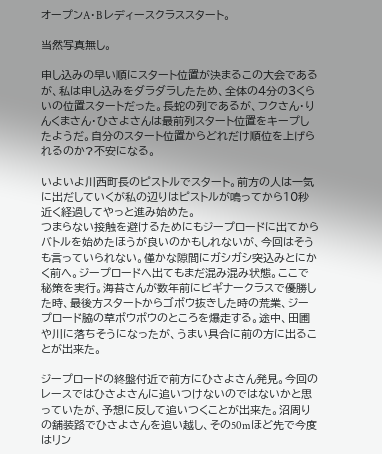オープンA・B レディースクラススタート。

当然写真無し。

申し込みの早い順にスタート位置が決まるこの大会であるが、私は申し込みをダラダラしたため、全体の4分の3くらいの位置スタートだった。長蛇の列であるが、フクさん・りんくまさん・ひさよさんは最前列スタート位置をキープしたようだ。自分のスタート位置からどれだけ順位を上げられるのか?不安になる。

いよいよ川西町長のピストルでスタート。前方の人は一気に出だしていくが私の辺りはピストルが鳴ってから10秒近く経過してやっと進み始めた。
つまらない接触を避けるためにもジープロードに出てからバトルを始めたほうが良いのかもしれないが、今回はそうも言っていられない。僅かな隙間にガシガシ突込みとにかく前へ。ジープロードへ出てもまだ混み混み状態。ここで秘策を実行。海苔さんが数年前にビギナークラスで優勝した時、最後方スタートからゴボウ抜きした時の荒業、ジープロード脇の草ボウボウのところを爆走する。途中、田圃や川に落ちそうになったが、うまい具合に前の方に出ることが出来た。

ジープロードの終盤付近で前方にひさよさん発見。今回のレースではひさよさんに追いつけないのではないかと思っていたが、予想に反して追いつくことが出来た。沼周りの舗装路でひさよさんを追い越し、その50mほど先で今度はリン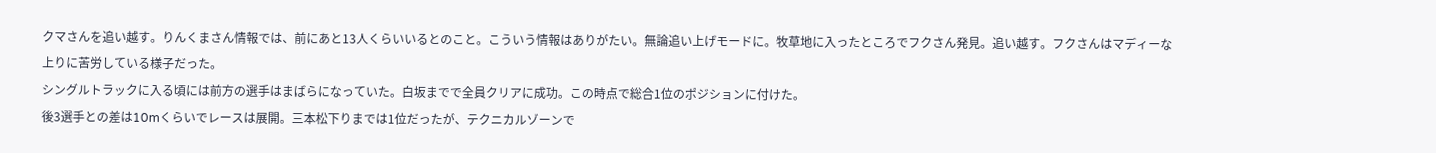クマさんを追い越す。りんくまさん情報では、前にあと13人くらいいるとのこと。こういう情報はありがたい。無論追い上げモードに。牧草地に入ったところでフクさん発見。追い越す。フクさんはマディーな上りに苦労している様子だった。
シングルトラックに入る頃には前方の選手はまばらになっていた。白坂までで全員クリアに成功。この時点で総合1位のポジションに付けた。
後3選手との差は10mくらいでレースは展開。三本松下りまでは1位だったが、テクニカルゾーンで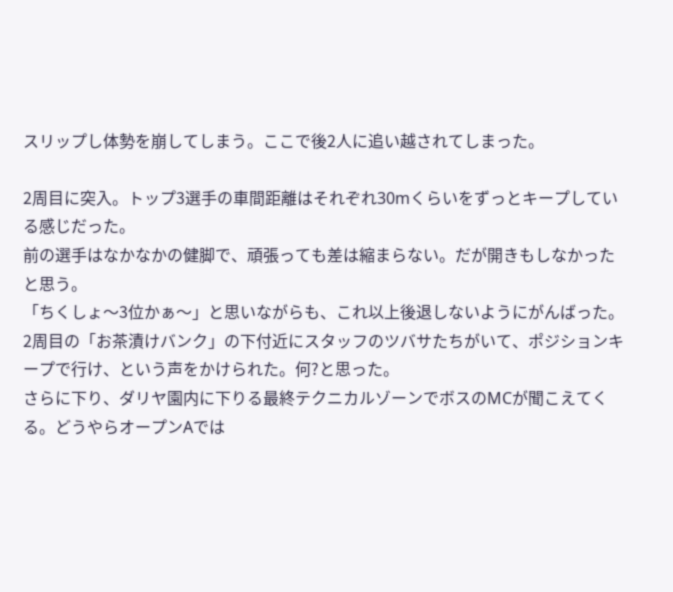スリップし体勢を崩してしまう。ここで後2人に追い越されてしまった。

2周目に突入。トップ3選手の車間距離はそれぞれ30mくらいをずっとキープしている感じだった。
前の選手はなかなかの健脚で、頑張っても差は縮まらない。だが開きもしなかったと思う。
「ちくしょ〜3位かぁ〜」と思いながらも、これ以上後退しないようにがんばった。2周目の「お茶漬けバンク」の下付近にスタッフのツバサたちがいて、ポジションキープで行け、という声をかけられた。何?と思った。
さらに下り、ダリヤ園内に下りる最終テクニカルゾーンでボスのMCが聞こえてくる。どうやらオープンAでは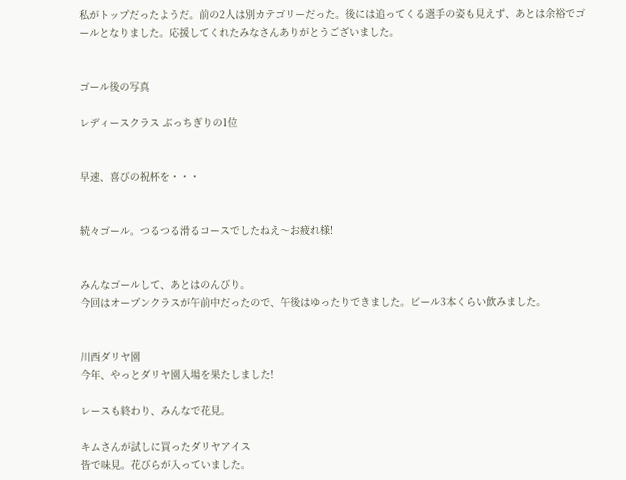私がトップだったようだ。前の2人は別カテゴリーだった。後には追ってくる選手の姿も見えず、あとは余裕でゴールとなりました。応援してくれたみなさんありがとうございました。


ゴール後の写真

レディースクラス ぶっちぎりの1位


早速、喜びの祝杯を・・・


続々ゴール。つるつる滑るコースでしたねえ〜お疲れ様!


みんなゴールして、あとはのんびり。
今回はオープンクラスが午前中だったので、午後はゆったりできました。ビール3本くらい飲みました。


川西ダリヤ園
今年、やっとダリヤ園入場を果たしました!

レースも終わり、みんなで花見。

キムさんが試しに買ったダリヤアイス
皆で味見。花びらが入っていました。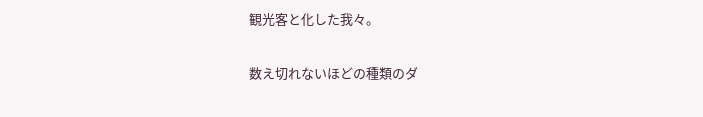観光客と化した我々。


数え切れないほどの種類のダ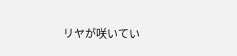リヤが咲いてい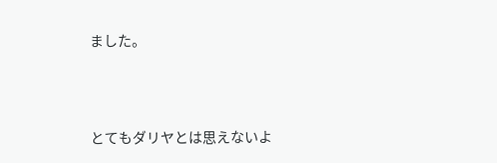ました。



とてもダリヤとは思えないよ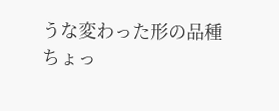うな変わった形の品種
ちょっ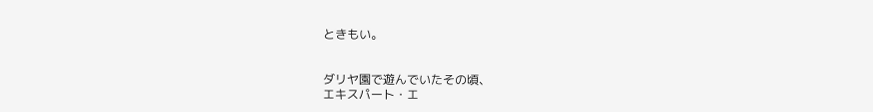ときもい。


ダリヤ園で遊んでいたその頃、
エキスパート・エ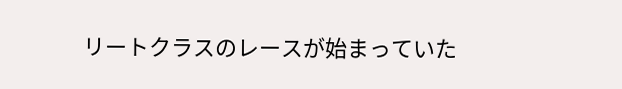リートクラスのレースが始まっていた